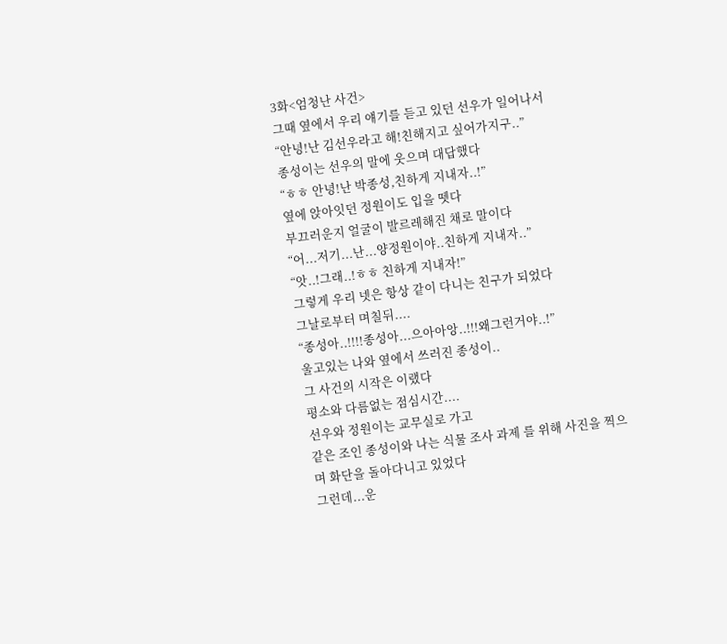3화<엄청난 사건>
그때 옆에서 우리 얘기를 듣고 있던 선우가 일어나서
“안녕!난 김선우라고 해!친해지고 싶어가지구..”
종성이는 선우의 말에 웃으며 대답했다
“ㅎㅎ 안녕!난 박종성,친하게 지내자..!”
옆에 앉아잇던 정원이도 입을 뗏다
부끄러운지 얼굴이 발르레해진 채로 말이다
“어...저기...난...양정원이야..친하게 지내자..”
“앗..!그래..!ㅎㅎ 친하게 지내자!”
그렇게 우리 넷은 항상 같이 다니는 친구가 되었다
그날로부터 며칠뒤....
“종성아..!!!!종성아...으아아앙..!!!왜그런거야..!”
울고있는 나와 옆에서 쓰러진 종성이..
그 사건의 시작은 이랬다
평소와 다름없는 점심시간....
선우와 정원이는 교무실로 가고
같은 조인 종성이와 나는 식물 조사 과제 를 위해 사진을 찍으며 화단을 돌아다니고 있었다
그런데...운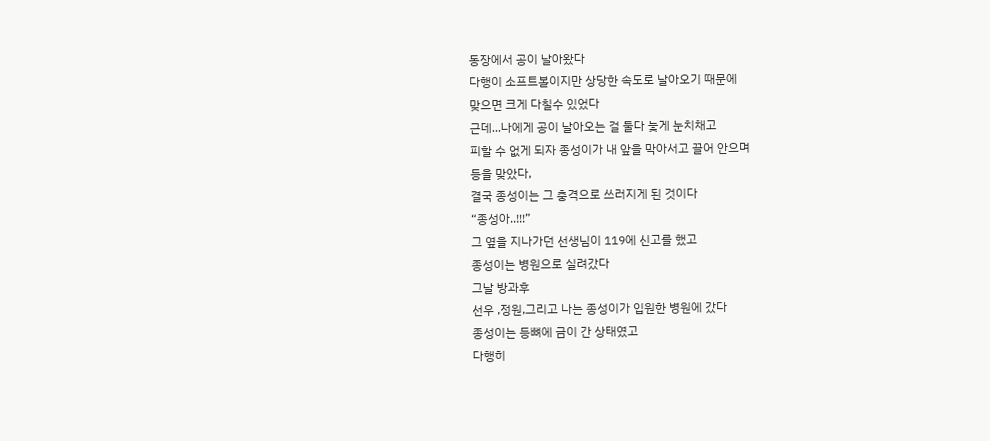동장에서 공이 날아왔다
다행이 소프트볼이지만 상당한 속도로 날아오기 때문에
맞으면 크게 다칠수 있었다
근데...나에게 공이 날아오는 걸 둘다 늧게 눈치채고
피할 수 없게 되자 종성이가 내 앞을 막아서고 끌어 안으며
등을 맞았다,
결국 종성이는 그 충격으로 쓰러지게 된 것이다
“종성아..!!!”
그 옆을 지나가던 선생님이 119에 신고를 했고
종성이는 병원으로 실려갔다
그날 방과후
선우 ,정원,그리고 나는 종성이가 입원한 병원에 갔다
종성이는 등뼈에 금이 간 상태였고
다행히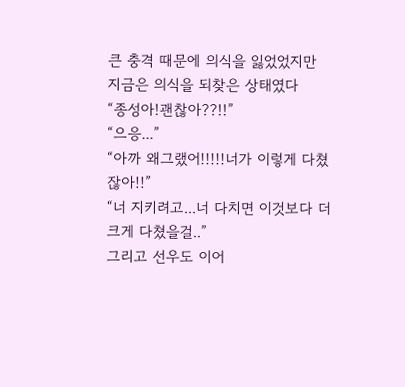큰 충격 때문에 의식을 잃었었지만
지금은 의식을 되찾은 상태였다
“종성아!괜찮아??!!”
“으응...”
“아까 왜그랬어!!!!!너가 이렇게 다쳤잖아!!”
“너 지키려고...너 다치면 이것보다 더 크게 다쳤을걸..”
그리고 선우도 이어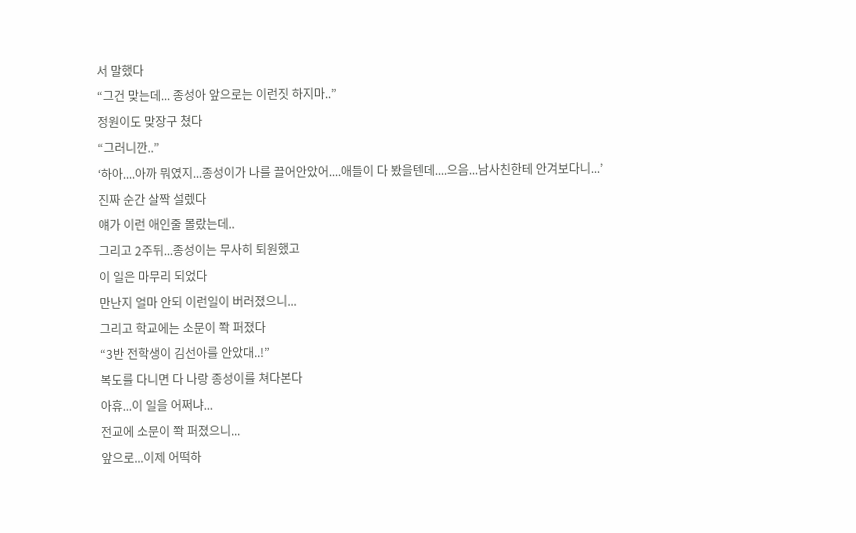서 말했다
“그건 맞는데... 종성아 앞으로는 이런짓 하지마..”
정원이도 맞장구 쳤다
“그러니깐..”
‘하아....아까 뭐였지...종성이가 나를 끌어안았어....애들이 다 봤을텐데....으음...남사친한테 안겨보다니...’
진짜 순간 살짝 설렜다
얘가 이런 애인줄 몰랐는데..
그리고 2주뒤...종성이는 무사히 퇴원했고
이 일은 마무리 되었다
만난지 얼마 안되 이런일이 버러졌으니...
그리고 학교에는 소문이 쫙 퍼졌다
“3반 전학생이 김선아를 안았대..!”
복도를 다니면 다 나랑 종성이를 쳐다본다
아휴...이 일을 어쩌냐...
전교에 소문이 쫙 퍼졌으니...
앞으로...이제 어떡하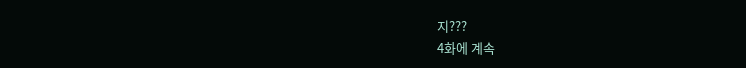지???
4화에 계속